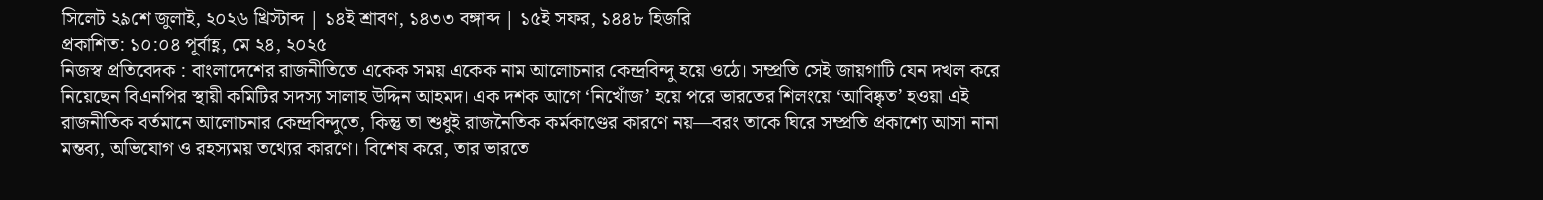সিলেট ২৯শে জুলাই, ২০২৬ খ্রিস্টাব্দ | ১৪ই শ্রাবণ, ১৪৩৩ বঙ্গাব্দ | ১৫ই সফর, ১৪৪৮ হিজরি
প্রকাশিত: ১০:০৪ পূর্বাহ্ণ, মে ২৪, ২০২৫
নিজস্ব প্রতিবেদক : বাংলাদেশের রাজনীতিতে একেক সময় একেক নাম আলোচনার কেন্দ্রবিন্দু হয়ে ওঠে। সম্প্রতি সেই জায়গাটি যেন দখল করে নিয়েছেন বিএনপির স্থায়ী কমিটির সদস্য সালাহ উদ্দিন আহমদ। এক দশক আগে ‘নিখোঁজ’ হয়ে পরে ভারতের শিলংয়ে ‘আবিষ্কৃত’ হওয়া এই রাজনীতিক বর্তমানে আলোচনার কেন্দ্রবিন্দুতে, কিন্তু তা শুধুই রাজনৈতিক কর্মকাণ্ডের কারণে নয়—বরং তাকে ঘিরে সম্প্রতি প্রকাশ্যে আসা নানা মন্তব্য, অভিযোগ ও রহস্যময় তথ্যের কারণে। বিশেষ করে, তার ভারতে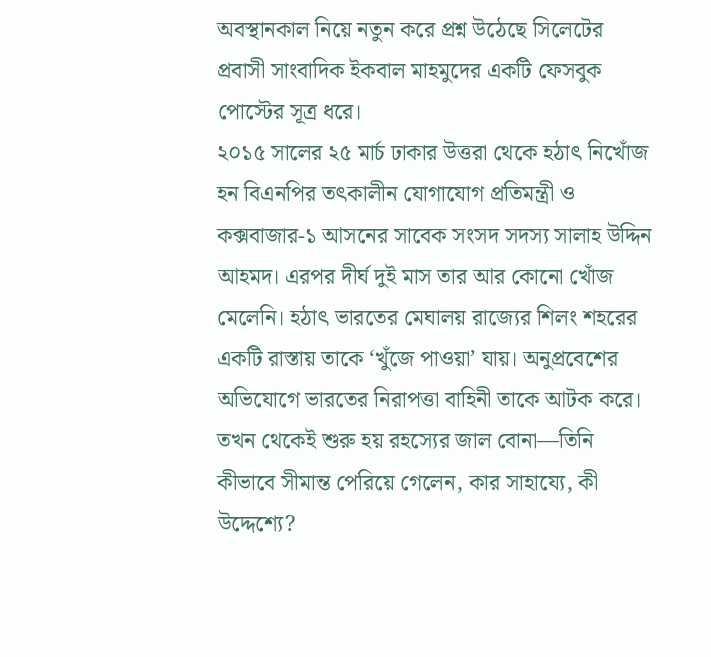অবস্থানকাল নিয়ে নতুন করে প্রশ্ন উঠেছে সিলেটের প্রবাসী সাংবাদিক ইকবাল মাহমুদের একটি ফেসবুক পোস্টের সূত্র ধরে।
২০১৫ সালের ২৫ মার্চ ঢাকার উত্তরা থেকে হঠাৎ নিখোঁজ হন বিএনপির তৎকালীন যোগাযোগ প্রতিমন্ত্রী ও কক্সবাজার-১ আসনের সাবেক সংসদ সদস্য সালাহ উদ্দিন আহমদ। এরপর দীর্ঘ দুই মাস তার আর কোনো খোঁজ মেলেনি। হঠাৎ ভারতের মেঘালয় রাজ্যের শিলং শহরের একটি রাস্তায় তাকে ‘খুঁজে পাওয়া’ যায়। অনুপ্রবেশের অভিযোগে ভারতের নিরাপত্তা বাহিনী তাকে আটক করে। তখন থেকেই শুরু হয় রহস্যের জাল বোনা—তিনি কীভাবে সীমান্ত পেরিয়ে গেলেন, কার সাহায্যে, কী উদ্দেশ্যে?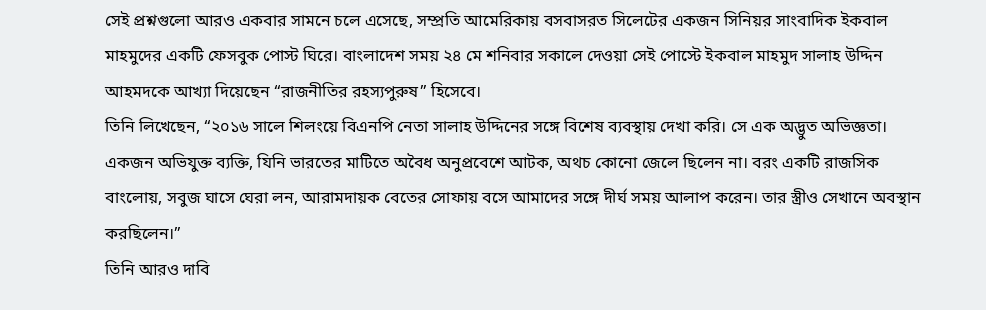সেই প্রশ্নগুলো আরও একবার সামনে চলে এসেছে, সম্প্রতি আমেরিকায় বসবাসরত সিলেটের একজন সিনিয়র সাংবাদিক ইকবাল মাহমুদের একটি ফেসবুক পোস্ট ঘিরে। বাংলাদেশ সময় ২৪ মে শনিবার সকালে দেওয়া সেই পোস্টে ইকবাল মাহমুদ সালাহ উদ্দিন আহমদকে আখ্যা দিয়েছেন “রাজনীতির রহস্যপুরুষ” হিসেবে।
তিনি লিখেছেন, “২০১৬ সালে শিলংয়ে বিএনপি নেতা সালাহ উদ্দিনের সঙ্গে বিশেষ ব্যবস্থায় দেখা করি। সে এক অদ্ভুত অভিজ্ঞতা। একজন অভিযুক্ত ব্যক্তি, যিনি ভারতের মাটিতে অবৈধ অনুপ্রবেশে আটক, অথচ কোনো জেলে ছিলেন না। বরং একটি রাজসিক বাংলোয়, সবুজ ঘাসে ঘেরা লন, আরামদায়ক বেতের সোফায় বসে আমাদের সঙ্গে দীর্ঘ সময় আলাপ করেন। তার স্ত্রীও সেখানে অবস্থান করছিলেন।”
তিনি আরও দাবি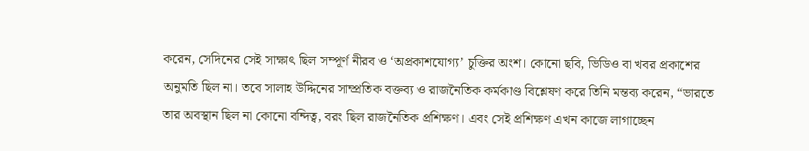করেন, সেদিনের সেই সাক্ষাৎ ছিল সম্পূর্ণ নীরব ও ‘অপ্রকাশযোগ্য’ চুক্তির অংশ। কোনো ছবি, ভিডিও বা খবর প্রকাশের অনুমতি ছিল না। তবে সালাহ উদ্দিনের সাম্প্রতিক বক্তব্য ও রাজনৈতিক কর্মকাণ্ড বিশ্লেষণ করে তিনি মন্তব্য করেন, “ভারতে তার অবস্থান ছিল না কোনো বন্দিত্ব, বরং ছিল রাজনৈতিক প্রশিক্ষণ। এবং সেই প্রশিক্ষণ এখন কাজে লাগাচ্ছেন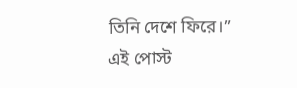তিনি দেশে ফিরে।”
এই পোস্ট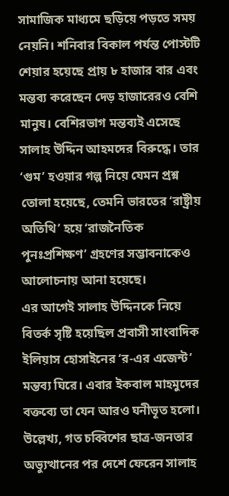সামাজিক মাধ্যমে ছড়িয়ে পড়তে সময় নেয়নি। শনিবার বিকাল পর্যন্ত পোস্টটি শেয়ার হয়েছে প্রায় ৮ হাজার বার এবং মন্তব্য করেছেন দেড় হাজারেরও বেশি মানুষ। বেশিরভাগ মন্তব্যই এসেছে সালাহ উদ্দিন আহমদের বিরুদ্ধে। তার ‘গুম’ হওয়ার গল্প নিয়ে যেমন প্রশ্ন তোলা হয়েছে, তেমনি ভারতের ‘রাষ্ট্রীয় অতিথি’ হয়ে ‘রাজনৈতিক পুনঃপ্রশিক্ষণ’ গ্রহণের সম্ভাবনাকেও আলোচনায় আনা হয়েছে।
এর আগেই সালাহ উদ্দিনকে নিয়ে বিতর্ক সৃষ্টি হয়েছিল প্রবাসী সাংবাদিক ইলিয়াস হোসাইনের ‘র-এর এজেন্ট’ মন্তব্য ঘিরে। এবার ইকবাল মাহমুদের বক্তব্যে তা যেন আরও ঘনীভূত হলো।
উল্লেখ্য, গত চব্বিশের ছাত্র-জনতার অভ্যুত্থানের পর দেশে ফেরেন সালাহ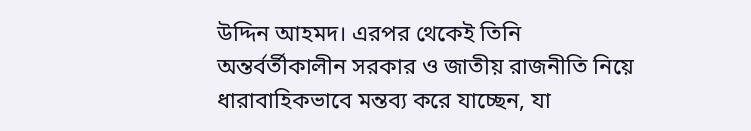উদ্দিন আহমদ। এরপর থেকেই তিনি অন্তর্বর্তীকালীন সরকার ও জাতীয় রাজনীতি নিয়ে ধারাবাহিকভাবে মন্তব্য করে যাচ্ছেন, যা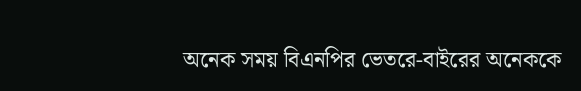অনেক সময় বিএনপির ভেতরে-বাইরের অনেককে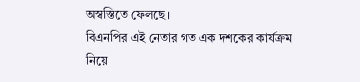অস্বস্তিতে ফেলছে।
বিএনপির এই নেতার গত এক দশকের কার্যক্রম নিয়ে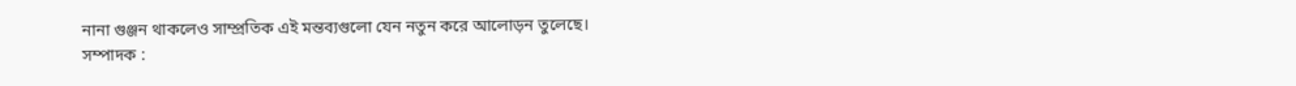নানা গুঞ্জন থাকলেও সাম্প্রতিক এই মন্তব্যগুলো যেন নতুন করে আলোড়ন তুলেছে।
সম্পাদক :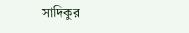সাদিকুর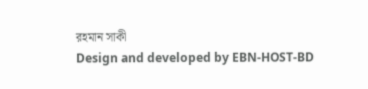রহমান সাকী
Design and developed by EBN-HOST-BD